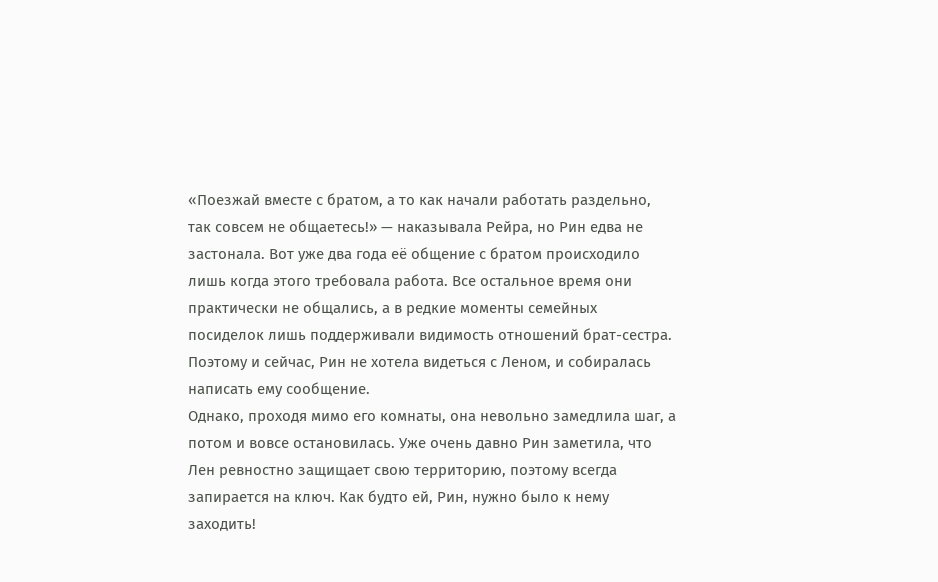«Поезжай вместе с братом, а то как начали работать раздельно, так совсем не общаетесь!» — наказывала Рейра, но Рин едва не застонала. Вот уже два года её общение с братом происходило лишь когда этого требовала работа. Все остальное время они практически не общались, а в редкие моменты семейных посиделок лишь поддерживали видимость отношений брат-сестра. Поэтому и сейчас, Рин не хотела видеться с Леном, и собиралась написать ему сообщение.
Однако, проходя мимо его комнаты, она невольно замедлила шаг, а потом и вовсе остановилась. Уже очень давно Рин заметила, что Лен ревностно защищает свою территорию, поэтому всегда запирается на ключ. Как будто ей, Рин, нужно было к нему заходить!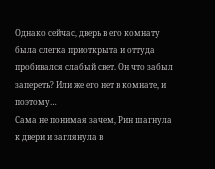Однако сейчас, дверь в его комнату была слегка приоткрыта и оттуда пробивался слабый свет. Он что забыл запереть? Или же его нет в комнате, и поэтому…
Сама не понимая зачем, Рин шагнула к двери и заглянула в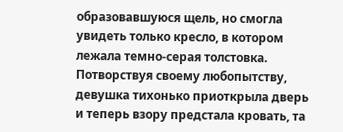образовавшуюся щель, но смогла увидеть только кресло, в котором лежала темно-серая толстовка. Потворствуя своему любопытству, девушка тихонько приоткрыла дверь и теперь взору предстала кровать, та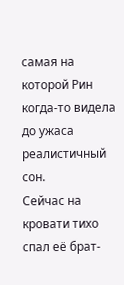самая на которой Рин когда-то видела до ужаса реалистичный сон.
Сейчас на кровати тихо спал её брат-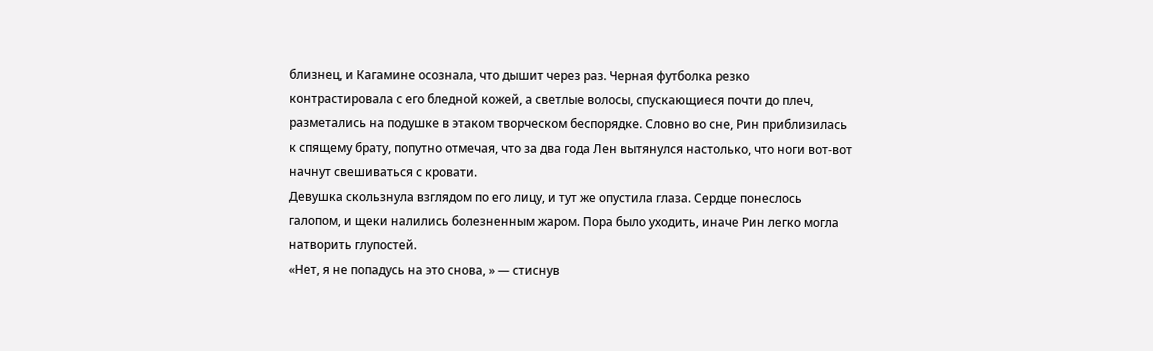близнец, и Кагамине осознала, что дышит через раз. Черная футболка резко контрастировала с его бледной кожей, а светлые волосы, спускающиеся почти до плеч, разметались на подушке в этаком творческом беспорядке. Словно во сне, Рин приблизилась к спящему брату, попутно отмечая, что за два года Лен вытянулся настолько, что ноги вот-вот начнут свешиваться с кровати.
Девушка скользнула взглядом по его лицу, и тут же опустила глаза. Сердце понеслось галопом, и щеки налились болезненным жаром. Пора было уходить, иначе Рин легко могла натворить глупостей.
«Нет, я не попадусь на это снова, » — стиснув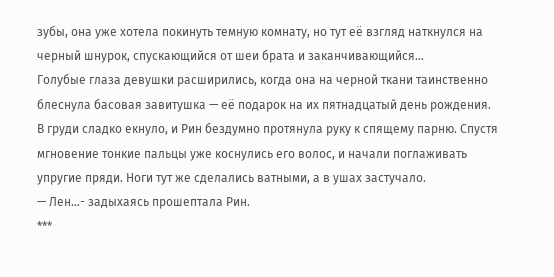зубы, она уже хотела покинуть темную комнату, но тут её взгляд наткнулся на черный шнурок, спускающийся от шеи брата и заканчивающийся…
Голубые глаза девушки расширились, когда она на черной ткани таинственно блеснула басовая завитушка — её подарок на их пятнадцатый день рождения. В груди сладко екнуло, и Рин бездумно протянула руку к спящему парню. Спустя мгновение тонкие пальцы уже коснулись его волос, и начали поглаживать упругие пряди. Ноги тут же сделались ватными, а в ушах застучало.
— Лен…- задыхаясь прошептала Рин.
***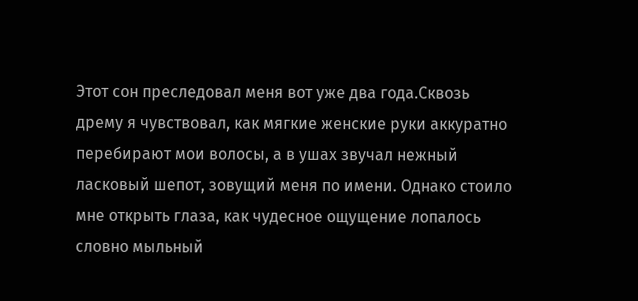Этот сон преследовал меня вот уже два года.Сквозь дрему я чувствовал, как мягкие женские руки аккуратно перебирают мои волосы, а в ушах звучал нежный ласковый шепот, зовущий меня по имени. Однако стоило мне открыть глаза, как чудесное ощущение лопалось словно мыльный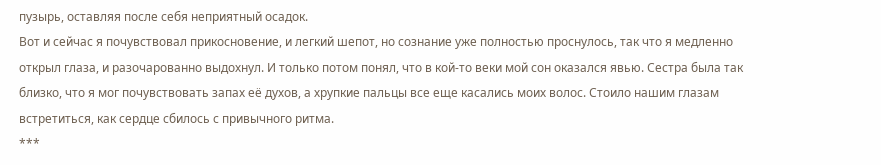пузырь, оставляя после себя неприятный осадок.
Вот и сейчас я почувствовал прикосновение, и легкий шепот, но сознание уже полностью проснулось, так что я медленно открыл глаза, и разочарованно выдохнул. И только потом понял, что в кой-то веки мой сон оказался явью. Сестра была так близко, что я мог почувствовать запах её духов, а хрупкие пальцы все еще касались моих волос. Стоило нашим глазам встретиться, как сердце сбилось с привычного ритма.
***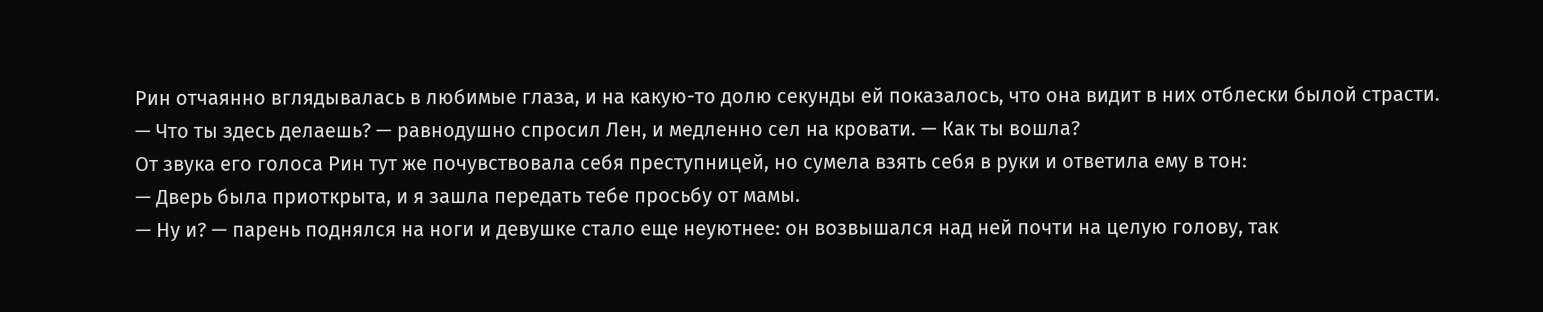Рин отчаянно вглядывалась в любимые глаза, и на какую-то долю секунды ей показалось, что она видит в них отблески былой страсти.
— Что ты здесь делаешь? — равнодушно спросил Лен, и медленно сел на кровати. — Как ты вошла?
От звука его голоса Рин тут же почувствовала себя преступницей, но сумела взять себя в руки и ответила ему в тон:
— Дверь была приоткрыта, и я зашла передать тебе просьбу от мамы.
— Ну и? — парень поднялся на ноги и девушке стало еще неуютнее: он возвышался над ней почти на целую голову, так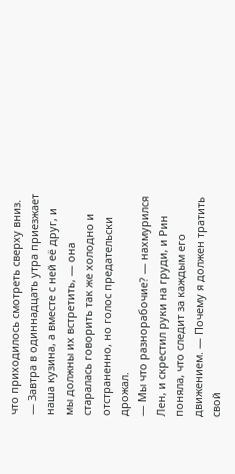что приходилось смотреть сверху вниз.
— Завтра в одиннадцать утра приезжает наша кузина, а вместе с ней её друг, и мы должны их встретить, — она старалась говорить так же холодно и отстраненно, но голос предательски дрожал.
— Мы что разнорабочие? — нахмурился Лен, и скрестил руки на груди, и Рин поняла, что следит за каждым его движением. — Почему я должен тратить свой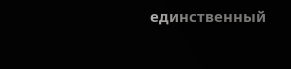единственный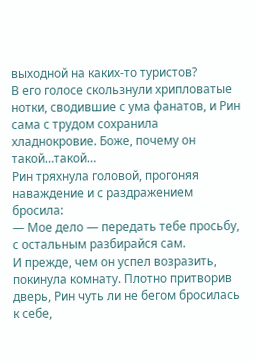выходной на каких-то туристов?
В его голосе скользнули хрипловатые нотки, сводившие с ума фанатов, и Рин сама с трудом сохранила хладнокровие. Боже, почему он такой…такой…
Рин тряхнула головой, прогоняя наваждение и с раздражением бросила:
— Мое дело — передать тебе просьбу, с остальным разбирайся сам.
И прежде, чем он успел возразить, покинула комнату. Плотно притворив дверь, Рин чуть ли не бегом бросилась к себе,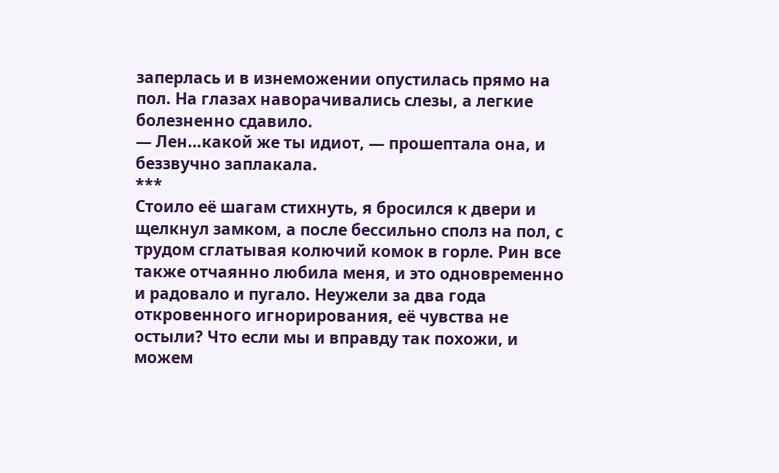заперлась и в изнеможении опустилась прямо на пол. На глазах наворачивались слезы, а легкие болезненно сдавило.
— Лен…какой же ты идиот, — прошептала она, и беззвучно заплакала.
***
Стоило её шагам стихнуть, я бросился к двери и щелкнул замком, а после бессильно сполз на пол, с трудом сглатывая колючий комок в горле. Рин все также отчаянно любила меня, и это одновременно и радовало и пугало. Неужели за два года откровенного игнорирования, её чувства не остыли? Что если мы и вправду так похожи, и можем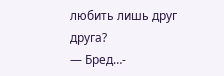любить лишь друг друга?
— Бред…-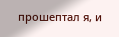прошептал я, и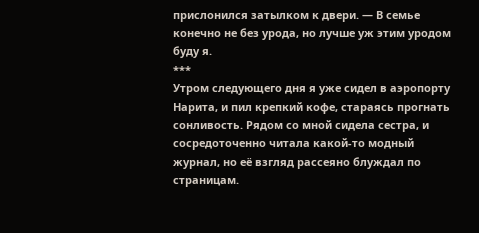прислонился затылком к двери. — В семье конечно не без урода, но лучше уж этим уродом буду я.
***
Утром следующего дня я уже сидел в аэропорту Нарита, и пил крепкий кофе, стараясь прогнать сонливость. Рядом со мной сидела сестра, и сосредоточенно читала какой-то модный журнал, но её взгляд рассеяно блуждал по страницам.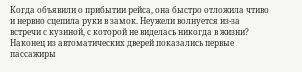Когда объявили о прибытии рейса, она быстро отложила чтиво и нервно сцепила руки в замок. Неужели волнуется из-за встречи с кузиной, с которой не виделась никогда в жизни?
Наконец из автоматических дверей показались первые пассажиры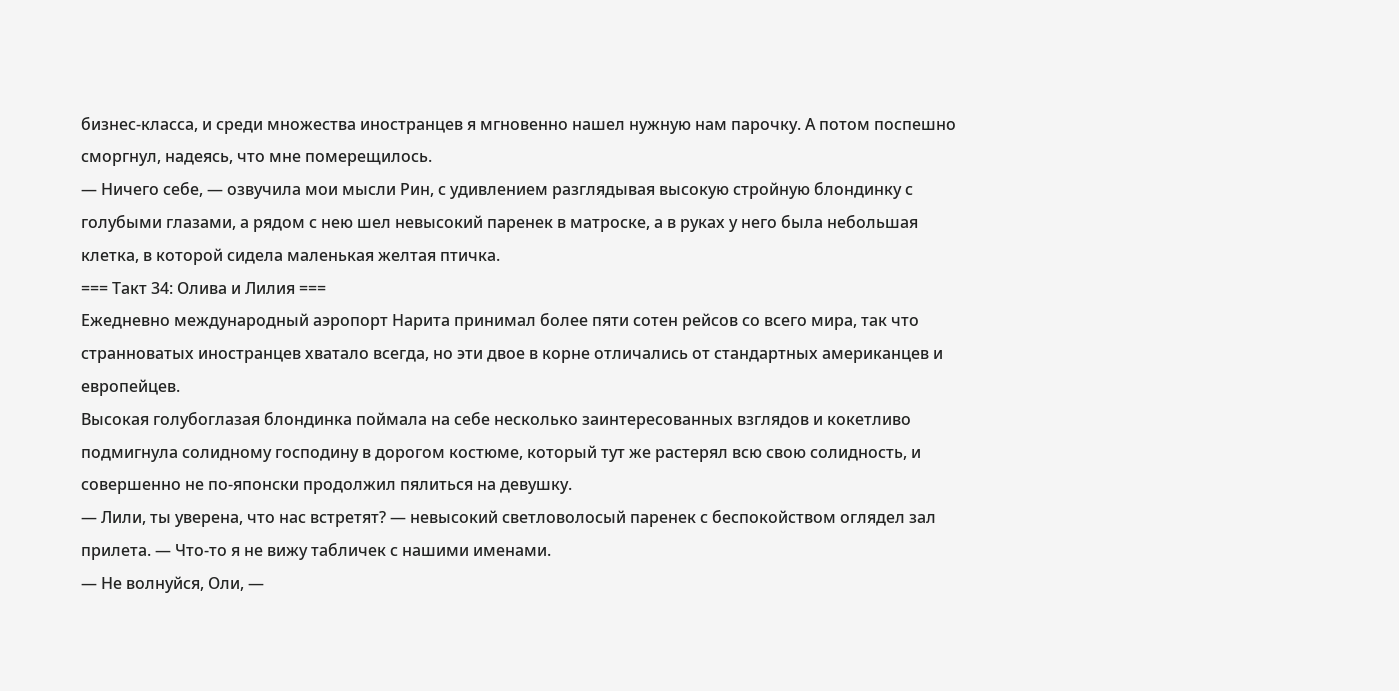бизнес-класса, и среди множества иностранцев я мгновенно нашел нужную нам парочку. А потом поспешно сморгнул, надеясь, что мне померещилось.
— Ничего себе, — озвучила мои мысли Рин, с удивлением разглядывая высокую стройную блондинку с голубыми глазами, а рядом с нею шел невысокий паренек в матроске, а в руках у него была небольшая клетка, в которой сидела маленькая желтая птичка.
=== Такт 34: Олива и Лилия ===
Ежедневно международный аэропорт Нарита принимал более пяти сотен рейсов со всего мира, так что странноватых иностранцев хватало всегда, но эти двое в корне отличались от стандартных американцев и европейцев.
Высокая голубоглазая блондинка поймала на себе несколько заинтересованных взглядов и кокетливо подмигнула солидному господину в дорогом костюме, который тут же растерял всю свою солидность, и совершенно не по-японски продолжил пялиться на девушку.
— Лили, ты уверена, что нас встретят? — невысокий светловолосый паренек с беспокойством оглядел зал прилета. — Что-то я не вижу табличек с нашими именами.
— Не волнуйся, Оли, —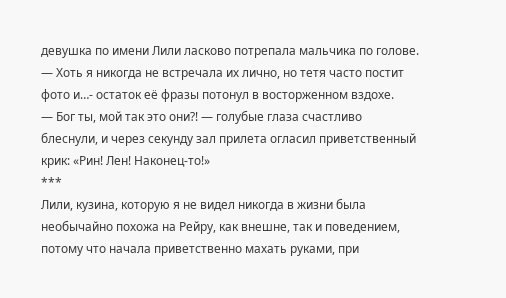девушка по имени Лили ласково потрепала мальчика по голове. — Хоть я никогда не встречала их лично, но тетя часто постит фото и…- остаток её фразы потонул в восторженном вздохе.
— Бог ты, мой так это они?! — голубые глаза счастливо блеснули, и через секунду зал прилета огласил приветственный крик: «Рин! Лен! Наконец-то!»
***
Лили, кузина, которую я не видел никогда в жизни была необычайно похожа на Рейру, как внешне, так и поведением, потому что начала приветственно махать руками, при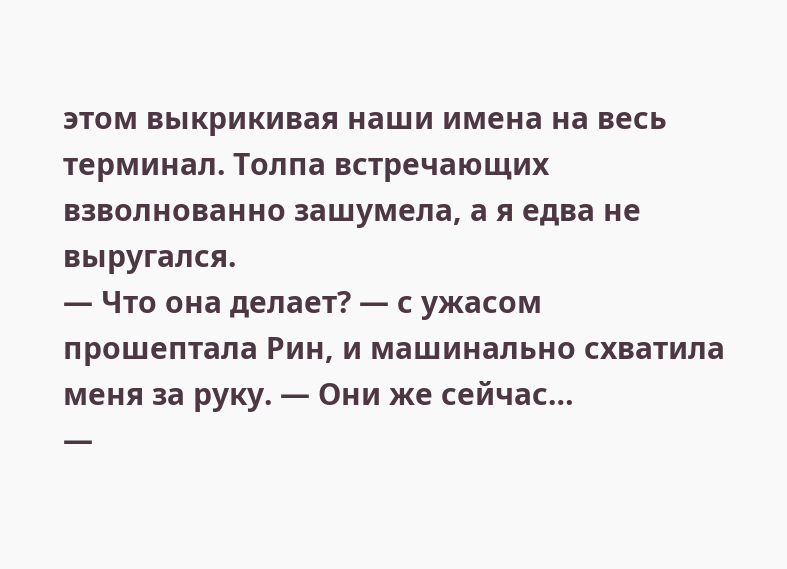этом выкрикивая наши имена на весь терминал. Толпа встречающих взволнованно зашумела, а я едва не выругался.
— Что она делает? — с ужасом прошептала Рин, и машинально схватила меня за руку. — Они же сейчас…
—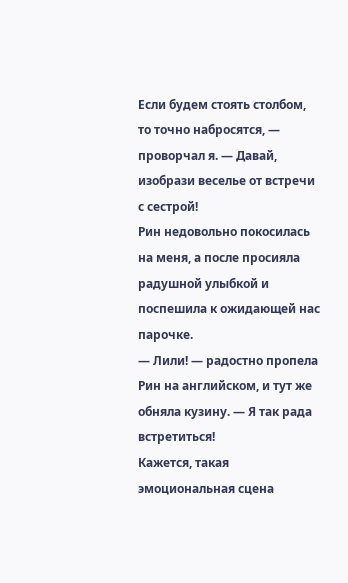Если будем стоять столбом, то точно набросятся, — проворчал я. — Давай, изобрази веселье от встречи с сестрой!
Рин недовольно покосилась на меня, а после просияла радушной улыбкой и поспешила к ожидающей нас парочке.
— Лили! — радостно пропела Рин на английском, и тут же обняла кузину. — Я так рада встретиться!
Кажется, такая эмоциональная сцена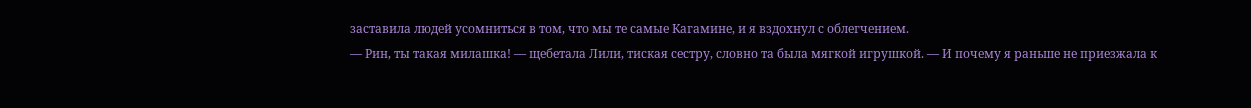заставила людей усомниться в том, что мы те самые Кагамине, и я вздохнул с облегчением.
— Рин, ты такая милашка! — щебетала Лили, тиская сестру, словно та была мягкой игрушкой. — И почему я раньше не приезжала к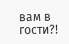вам в гости?!